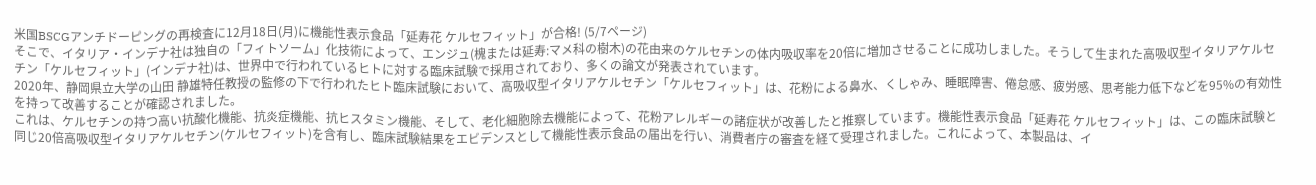米国BSCGアンチドーピングの再検査に12月18日(月)に機能性表示食品「延寿花 ケルセフィット」が合格! (5/7ページ)
そこで、イタリア・インデナ社は独自の「フィトソーム」化技術によって、エンジュ(槐または延寿:マメ科の樹木)の花由来のケルセチンの体内吸収率を20倍に増加させることに成功しました。そうして生まれた高吸収型イタリアケルセチン「ケルセフィット」(インデナ社)は、世界中で行われているヒトに対する臨床試験で採用されており、多くの論文が発表されています。
2020年、静岡県立大学の山田 静雄特任教授の監修の下で行われたヒト臨床試験において、高吸収型イタリアケルセチン「ケルセフィット」は、花粉による鼻水、くしゃみ、睡眠障害、倦怠感、疲労感、思考能力低下などを95%の有効性を持って改善することが確認されました。
これは、ケルセチンの持つ高い抗酸化機能、抗炎症機能、抗ヒスタミン機能、そして、老化細胞除去機能によって、花粉アレルギーの諸症状が改善したと推察しています。機能性表示食品「延寿花 ケルセフィット」は、この臨床試験と同じ20倍高吸収型イタリアケルセチン(ケルセフィット)を含有し、臨床試験結果をエビデンスとして機能性表示食品の届出を行い、消費者庁の審査を経て受理されました。これによって、本製品は、イ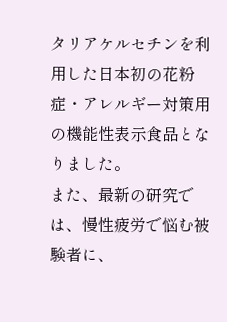タリアケルセチンを利用した日本初の花粉症・アレルギー対策用の機能性表示食品となりました。
また、最新の研究では、慢性疲労で悩む被験者に、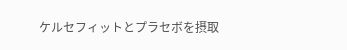ケルセフィットとプラセボを摂取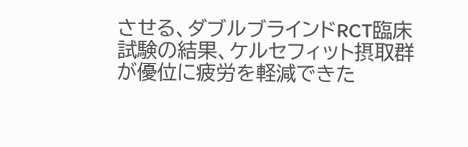させる、ダブルブラインドRCT臨床試験の結果、ケルセフィット摂取群が優位に疲労を軽減できた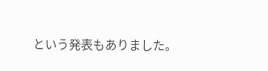という発表もありました。